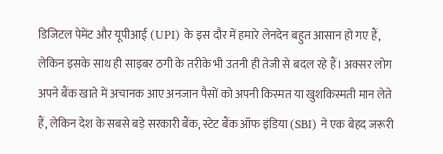डिजिटल पेमेंट और यूपीआई (UPI) के इस दौर में हमारे लेनदेन बहुत आसान हो गए हैं, लेकिन इसके साथ ही साइबर ठगी के तरीके भी उतनी ही तेजी से बदल रहे हैं। अक्सर लोग अपने बैंक खाते में अचानक आए अनजान पैसों को अपनी किस्मत या खुशकिस्मती मान लेते हैं, लेकिन देश के सबसे बड़े सरकारी बैंक, स्टेट बैंक ऑफ इंडिया (SBI) ने एक बेहद जरूरी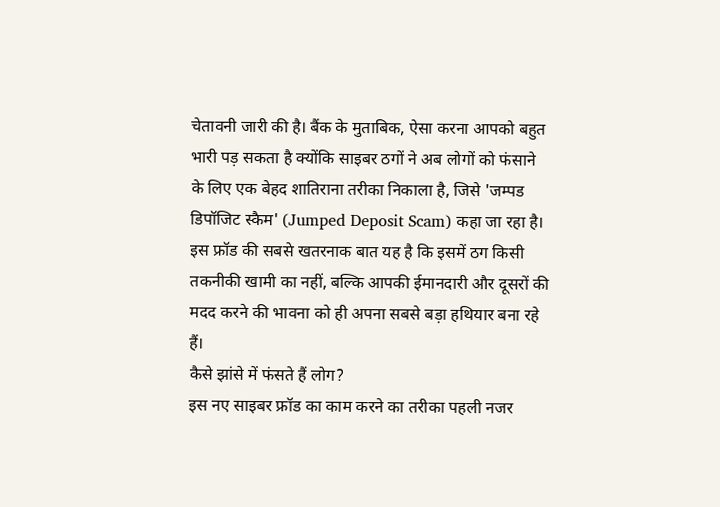चेतावनी जारी की है। बैंक के मुताबिक, ऐसा करना आपको बहुत भारी पड़ सकता है क्योंकि साइबर ठगों ने अब लोगों को फंसाने के लिए एक बेहद शातिराना तरीका निकाला है, जिसे 'जम्पड डिपॉजिट स्कैम' (Jumped Deposit Scam) कहा जा रहा है। इस फ्रॉड की सबसे खतरनाक बात यह है कि इसमें ठग किसी तकनीकी खामी का नहीं, बल्कि आपकी ईमानदारी और दूसरों की मदद करने की भावना को ही अपना सबसे बड़ा हथियार बना रहे हैं।
कैसे झांसे में फंसते हैं लोग?
इस नए साइबर फ्रॉड का काम करने का तरीका पहली नजर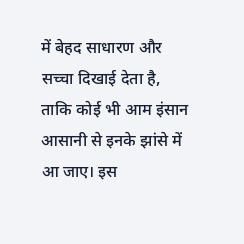में बेहद साधारण और सच्चा दिखाई देता है, ताकि कोई भी आम इंसान आसानी से इनके झांसे में आ जाए। इस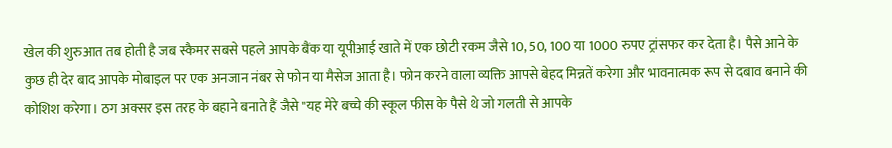खेल की शुरुआत तब होती है जब स्कैमर सबसे पहले आपके बैंक या यूपीआई खाते में एक छोटी रकम जैसे 10, 50, 100 या 1000 रुपए ट्रांसफर कर देता है। पैसे आने के कुछ ही देर बाद आपके मोबाइल पर एक अनजान नंबर से फोन या मैसेज आता है। फोन करने वाला व्यक्ति आपसे बेहद मिन्नतें करेगा और भावनात्मक रूप से दबाव बनाने की कोशिश करेगा। ठग अक्सर इस तरह के बहाने बनाते हैं जैसे "यह मेरे बच्चे की स्कूल फीस के पैसे थे जो गलती से आपके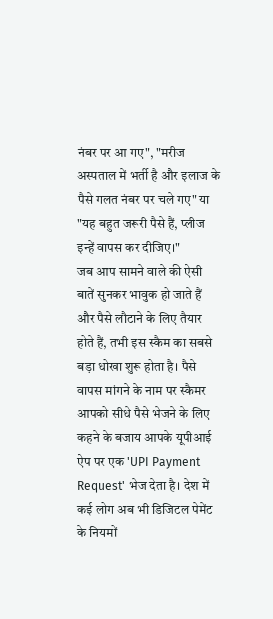नंबर पर आ गए", "मरीज अस्पताल में भर्ती है और इलाज के पैसे गलत नंबर पर चले गए" या "यह बहुत जरूरी पैसे हैं, प्लीज इन्हें वापस कर दीजिए।"
जब आप सामने वाले की ऐसी बातें सुनकर भावुक हो जाते हैं और पैसे लौटाने के लिए तैयार होते हैं, तभी इस स्कैम का सबसे बड़ा धोखा शुरू होता है। पैसे वापस मांगने के नाम पर स्कैमर आपको सीधे पैसे भेजने के लिए कहने के बजाय आपके यूपीआई ऐप पर एक 'UPI Payment Request' भेज देता है। देश में कई लोग अब भी डिजिटल पेमेंट के नियमों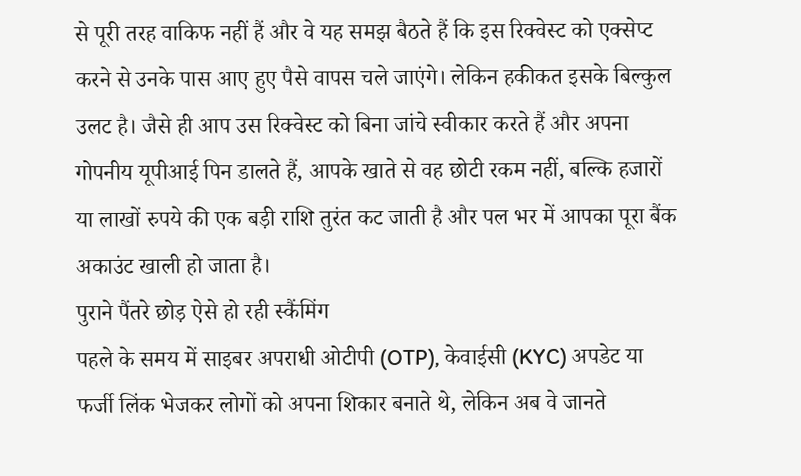से पूरी तरह वाकिफ नहीं हैं और वे यह समझ बैठते हैं कि इस रिक्वेस्ट को एक्सेप्ट करने से उनके पास आए हुए पैसे वापस चले जाएंगे। लेकिन हकीकत इसके बिल्कुल उलट है। जैसे ही आप उस रिक्वेस्ट को बिना जांचे स्वीकार करते हैं और अपना गोपनीय यूपीआई पिन डालते हैं, आपके खाते से वह छोटी रकम नहीं, बल्कि हजारों या लाखों रुपये की एक बड़ी राशि तुरंत कट जाती है और पल भर में आपका पूरा बैंक अकाउंट खाली हो जाता है।
पुराने पैंतरे छोड़ ऐसे हो रही स्कैंमिंग
पहले के समय में साइबर अपराधी ओटीपी (OTP), केवाईसी (KYC) अपडेट या फर्जी लिंक भेजकर लोगों को अपना शिकार बनाते थे, लेकिन अब वे जानते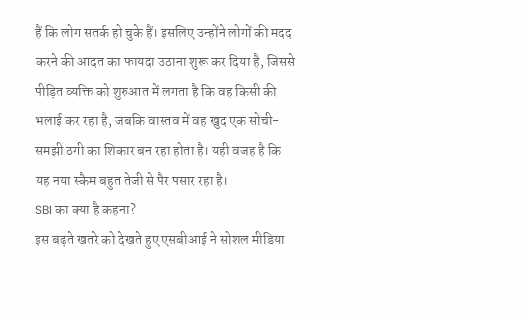हैं कि लोग सतर्क हो चुके हैं। इसलिए उन्होंने लोगों की मदद करने की आदत का फायदा उठाना शुरू कर दिया है, जिससे पीड़ित व्यक्ति को शुरुआत में लगता है कि वह किसी की भलाई कर रहा है, जबकि वास्तव में वह खुद एक सोची-समझी ठगी का शिकार बन रहा होता है। यही वजह है कि यह नया स्कैम बहुत तेजी से पैर पसार रहा है।
SBI का क्या है कहना?
इस बढ़ते खतरे को देखते हुए एसबीआई ने सोशल मीडिया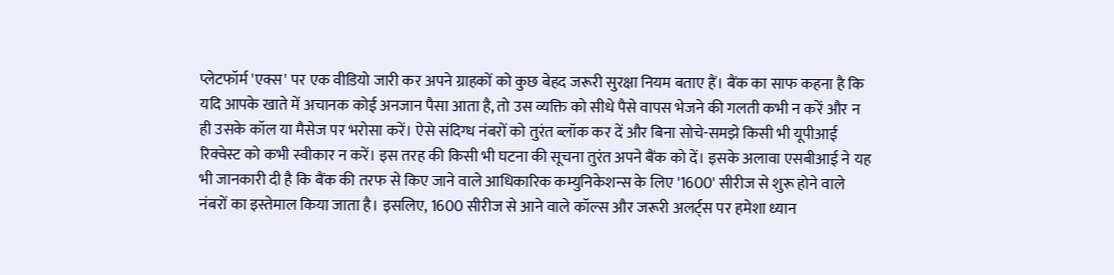प्लेटफॉर्म 'एक्स' पर एक वीडियो जारी कर अपने ग्राहकों को कुछ बेहद जरूरी सुरक्षा नियम बताए हैं। बैंक का साफ कहना है कि यदि आपके खाते में अचानक कोई अनजान पैसा आता है, तो उस व्यक्ति को सीधे पैसे वापस भेजने की गलती कभी न करें और न ही उसके कॉल या मैसेज पर भरोसा करें। ऐसे संदिग्ध नंबरों को तुरंत ब्लॉक कर दें और बिना सोचे-समझे किसी भी यूपीआई रिक्वेस्ट को कभी स्वीकार न करें। इस तरह की किसी भी घटना की सूचना तुरंत अपने बैंक को दें। इसके अलावा एसबीआई ने यह भी जानकारी दी है कि बैंक की तरफ से किए जाने वाले आधिकारिक कम्युनिकेशन्स के लिए '1600' सीरीज से शुरू होने वाले नंबरों का इस्तेमाल किया जाता है। इसलिए, 1600 सीरीज से आने वाले कॉल्स और जरूरी अलर्ट्स पर हमेशा ध्यान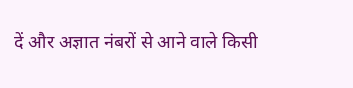दें और अज्ञात नंबरों से आने वाले किसी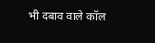भी दबाव वाले कॉल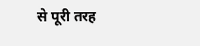से पूरी तरह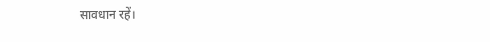सावधान रहें।